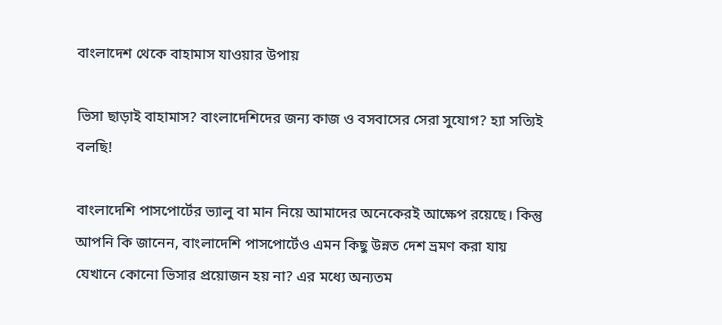বাংলাদেশ থেকে বাহামাস যাওয়ার উপায়

ভিসা ছাড়াই বাহামাস? বাংলাদেশিদের জন্য কাজ ও বসবাসের সেরা সুযোগ? হ্যা সত্যিই বলছি!

বাংলাদেশি পাসপোর্টের ভ্যালু বা মান নিয়ে আমাদের অনেকেরই আক্ষেপ রয়েছে। কিন্তু আপনি কি জানেন, বাংলাদেশি পাসপোর্টেও এমন কিছু উন্নত দেশ ভ্রমণ করা যায় যেখানে কোনো ভিসার প্রয়োজন হয় না? এর মধ্যে অন্যতম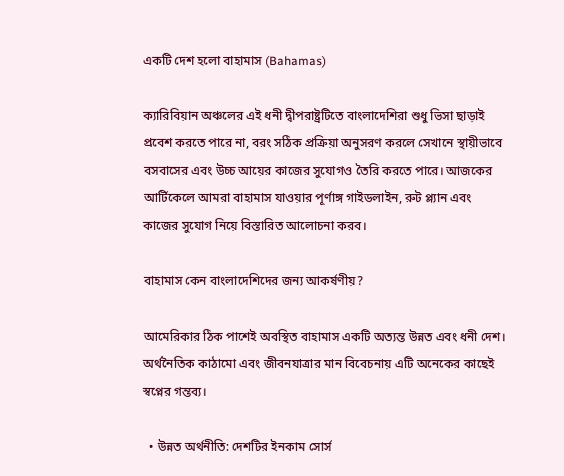একটি দেশ হলো বাহামাস (Bahamas)

ক্যারিবিয়ান অঞ্চলের এই ধনী দ্বীপরাষ্ট্রটিতে বাংলাদেশিরা শুধু ভিসা ছাড়াই প্রবেশ করতে পারে না, বরং সঠিক প্রক্রিয়া অনুসরণ করলে সেখানে স্থায়ীভাবে বসবাসের এবং উচ্চ আয়ের কাজের সুযোগও তৈরি করতে পারে। আজকের আর্টিকেলে আমরা বাহামাস যাওয়ার পূর্ণাঙ্গ গাইডলাইন, রুট প্ল্যান এবং কাজের সুযোগ নিয়ে বিস্তারিত আলোচনা করব।

বাহামাস কেন বাংলাদেশিদের জন্য আকর্ষণীয়?

আমেরিকার ঠিক পাশেই অবস্থিত বাহামাস একটি অত্যন্ত উন্নত এবং ধনী দেশ। অর্থনৈতিক কাঠামো এবং জীবনযাত্রার মান বিবেচনায় এটি অনেকের কাছেই স্বপ্নের গন্তব্য।

  • উন্নত অর্থনীতি: দেশটির ইনকাম সোর্স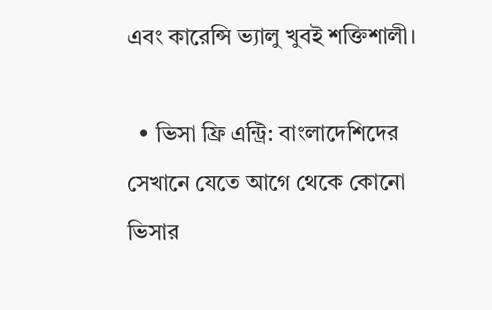এবং কারেন্সি ভ্যালু খুবই শক্তিশালী।

  • ভিসা ফ্রি এন্ট্রি: বাংলাদেশিদের সেখানে যেতে আগে থেকে কোনো ভিসার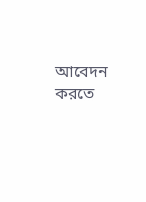আবেদন করতে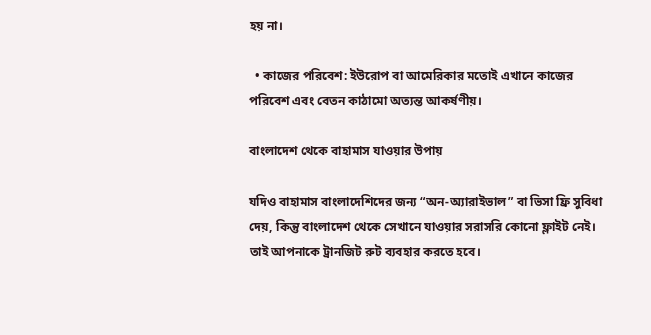হয় না।

  • কাজের পরিবেশ: ইউরোপ বা আমেরিকার মতোই এখানে কাজের পরিবেশ এবং বেতন কাঠামো অত্যন্ত আকর্ষণীয়।

বাংলাদেশ থেকে বাহামাস যাওয়ার উপায়

যদিও বাহামাস বাংলাদেশিদের জন্য “অন-অ্যারাইভাল” বা ভিসা ফ্রি সুবিধা দেয়, কিন্তু বাংলাদেশ থেকে সেখানে যাওয়ার সরাসরি কোনো ফ্লাইট নেই। তাই আপনাকে ট্রানজিট রুট ব্যবহার করতে হবে।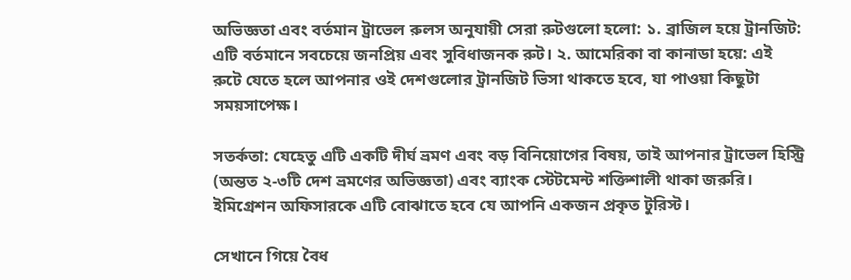অভিজ্ঞতা এবং বর্তমান ট্রাভেল রুলস অনুযায়ী সেরা রুটগুলো হলো: ১. ব্রাজিল হয়ে ট্রানজিট: এটি বর্তমানে সবচেয়ে জনপ্রিয় এবং সুবিধাজনক রুট। ২. আমেরিকা বা কানাডা হয়ে: এই রুটে যেতে হলে আপনার ওই দেশগুলোর ট্রানজিট ভিসা থাকতে হবে, যা পাওয়া কিছুটা সময়সাপেক্ষ।

সতর্কতা: যেহেতু এটি একটি দীর্ঘ ভ্রমণ এবং বড় বিনিয়োগের বিষয়, তাই আপনার ট্রাভেল হিস্ট্রি (অন্তত ২-৩টি দেশ ভ্রমণের অভিজ্ঞতা) এবং ব্যাংক স্টেটমেন্ট শক্তিশালী থাকা জরুরি। ইমিগ্রেশন অফিসারকে এটি বোঝাতে হবে যে আপনি একজন প্রকৃত টুরিস্ট।

সেখানে গিয়ে বৈধ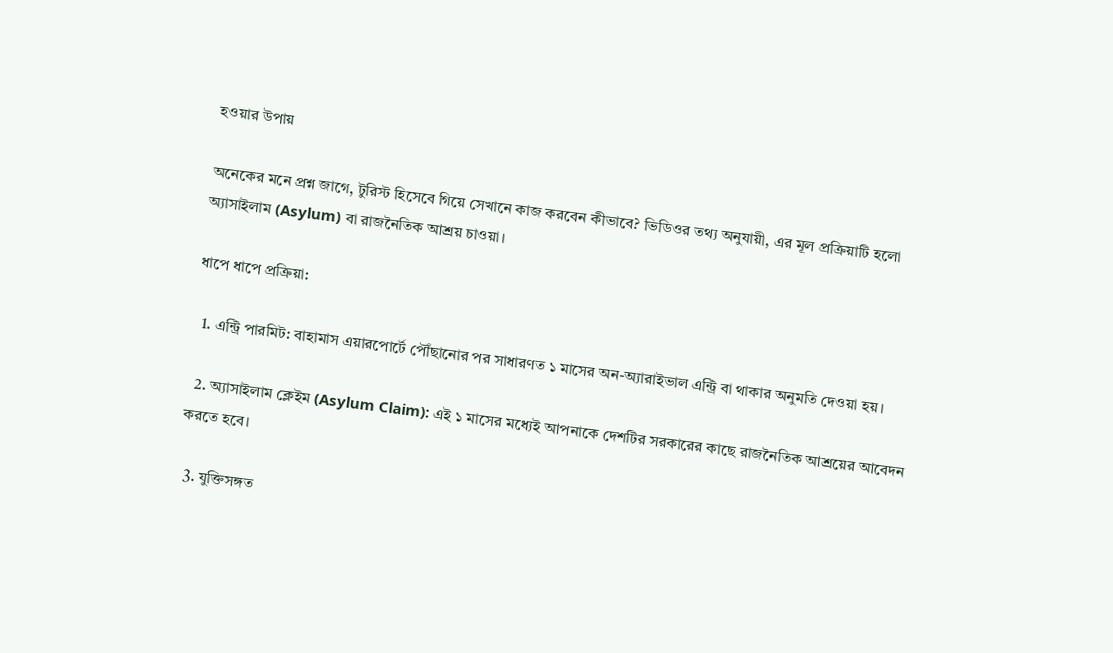হওয়ার উপায়

অনেকের মনে প্রশ্ন জাগে, টুরিস্ট হিসেবে গিয়ে সেখানে কাজ করবেন কীভাবে? ভিডিওর তথ্য অনুযায়ী, এর মূল প্রক্রিয়াটি হলো অ্যাসাইলাম (Asylum) বা রাজনৈতিক আশ্রয় চাওয়া।

ধাপে ধাপে প্রক্রিয়া:

  1. এন্ট্রি পারমিট: বাহামাস এয়ারপোর্টে পৌঁছানোর পর সাধারণত ১ মাসের অন-অ্যারাইভাল এন্ট্রি বা থাকার অনুমতি দেওয়া হয়।

  2. অ্যাসাইলাম ক্লেইম (Asylum Claim): এই ১ মাসের মধ্যেই আপনাকে দেশটির সরকারের কাছে রাজনৈতিক আশ্রয়ের আবেদন করতে হবে।

  3. যুক্তিসঙ্গত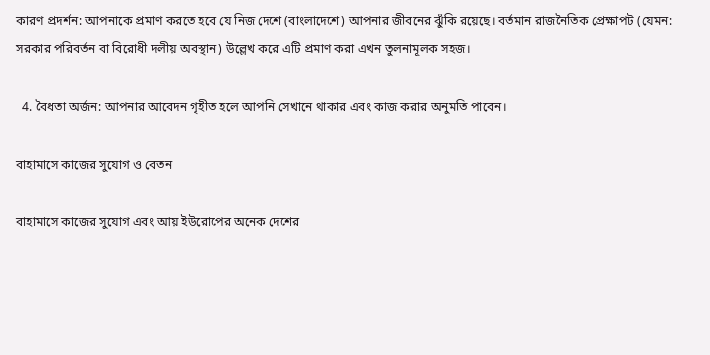কারণ প্রদর্শন: আপনাকে প্রমাণ করতে হবে যে নিজ দেশে (বাংলাদেশে) আপনার জীবনের ঝুঁকি রয়েছে। বর্তমান রাজনৈতিক প্রেক্ষাপট (যেমন: সরকার পরিবর্তন বা বিরোধী দলীয় অবস্থান) উল্লেখ করে এটি প্রমাণ করা এখন তুলনামূলক সহজ।

  4. বৈধতা অর্জন: আপনার আবেদন গৃহীত হলে আপনি সেখানে থাকার এবং কাজ করার অনুমতি পাবেন।

বাহামাসে কাজের সুযোগ ও বেতন

বাহামাসে কাজের সুযোগ এবং আয় ইউরোপের অনেক দেশের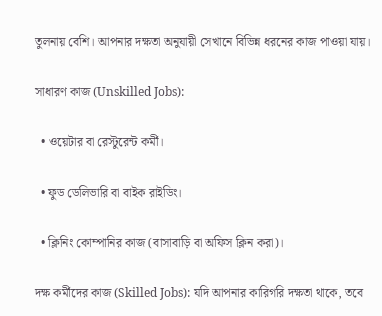তুলনায় বেশি। আপনার দক্ষতা অনুযায়ী সেখানে বিভিন্ন ধরনের কাজ পাওয়া যায়।

সাধারণ কাজ (Unskilled Jobs):

  • ওয়েটার বা রেস্টুরেন্ট কর্মী।

  • ফুড ডেলিভারি বা বাইক রাইডিং।

  • ক্লিনিং কোম্পানির কাজ (বাসাবাড়ি বা অফিস ক্লিন করা)।

দক্ষ কর্মীদের কাজ (Skilled Jobs): যদি আপনার কারিগরি দক্ষতা থাকে, তবে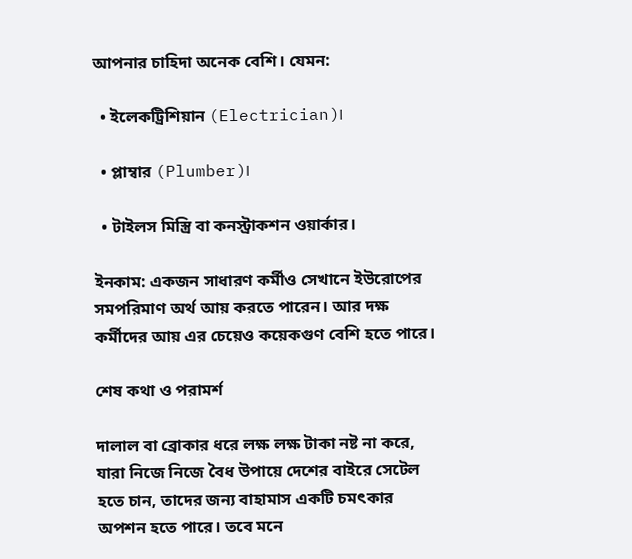আপনার চাহিদা অনেক বেশি। যেমন:

  • ইলেকট্রিশিয়ান (Electrician)।

  • প্লাম্বার (Plumber)।

  • টাইলস মিস্ত্রি বা কনস্ট্রাকশন ওয়ার্কার।

ইনকাম: একজন সাধারণ কর্মীও সেখানে ইউরোপের সমপরিমাণ অর্থ আয় করতে পারেন। আর দক্ষ কর্মীদের আয় এর চেয়েও কয়েকগুণ বেশি হতে পারে।

শেষ কথা ও পরামর্শ

দালাল বা ব্রোকার ধরে লক্ষ লক্ষ টাকা নষ্ট না করে, যারা নিজে নিজে বৈধ উপায়ে দেশের বাইরে সেটেল হতে চান, তাদের জন্য বাহামাস একটি চমৎকার অপশন হতে পারে। তবে মনে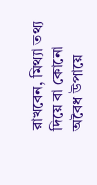রাখবেন, মিথ্যা তথ্য দিয়ে বা কোনো অবৈধ উপায়ে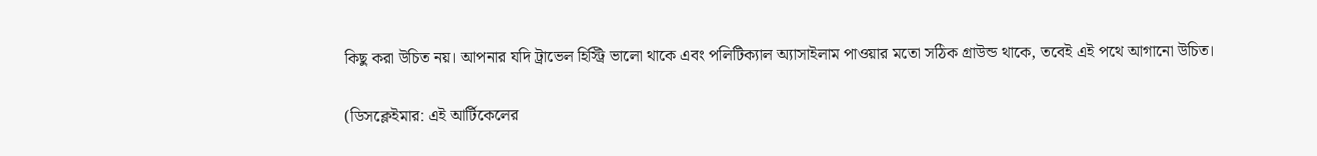কিছু করা উচিত নয়। আপনার যদি ট্রাভেল হিস্ট্রি ভালো থাকে এবং পলিটিক্যাল অ্যাসাইলাম পাওয়ার মতো সঠিক গ্রাউন্ড থাকে, তবেই এই পথে আগানো উচিত।

(ডিসক্লেইমার: এই আর্টিকেলের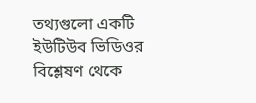তথ্যগুলো একটি ইউটিউব ভিডিওর বিশ্লেষণ থেকে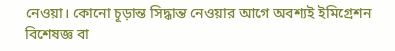নেওয়া। কোনো চূড়ান্ত সিদ্ধান্ত নেওয়ার আগে অবশ্যই ইমিগ্রেশন বিশেষজ্ঞ বা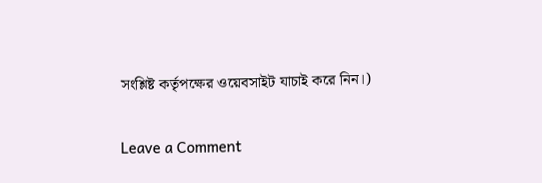সংশ্লিষ্ট কর্তৃপক্ষের ওয়েবসাইট যাচাই করে নিন।)

Leave a Comment